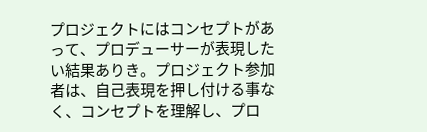プロジェクトにはコンセプトがあって、プロデューサーが表現したい結果ありき。プロジェクト参加者は、自己表現を押し付ける事なく、コンセプトを理解し、プロ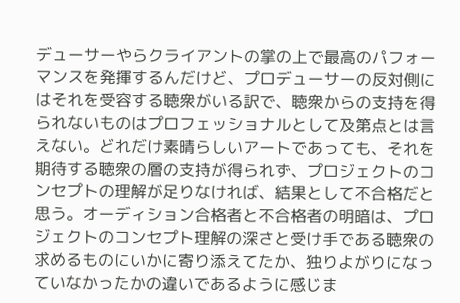デューサーやらクライアントの掌の上で最高のパフォーマンスを発揮するんだけど、プロデューサーの反対側にはそれを受容する聴衆がいる訳で、聴衆からの支持を得られないものはプロフェッショナルとして及第点とは言えない。どれだけ素晴らしいアートであっても、それを期待する聴衆の層の支持が得られず、プロジェクトのコンセプトの理解が足りなければ、結果として不合格だと思う。オーディション合格者と不合格者の明暗は、プロジェクトのコンセプト理解の深さと受け手である聴衆の求めるものにいかに寄り添えてたか、独りよがりになっていなかったかの違いであるように感じま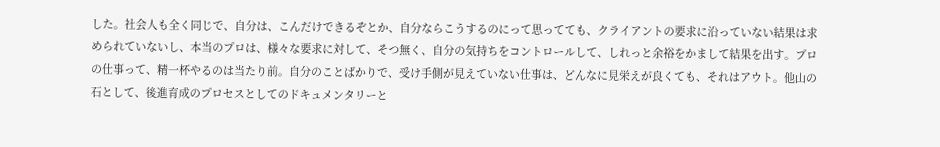した。社会人も全く同じで、自分は、こんだけできるぞとか、自分ならこうするのにって思ってても、クライアントの要求に沿っていない結果は求められていないし、本当のプロは、様々な要求に対して、そつ無く、自分の気持ちをコントロールして、しれっと余裕をかまして結果を出す。プロの仕事って、精一杯やるのは当たり前。自分のことばかりで、受け手側が見えていない仕事は、どんなに見栄えが良くても、それはアウト。他山の石として、後進育成のプロセスとしてのドキュメンタリーと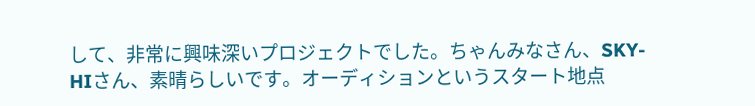して、非常に興味深いプロジェクトでした。ちゃんみなさん、SKY-HIさん、素晴らしいです。オーディションというスタート地点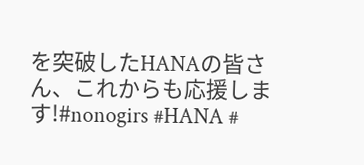を突破したHANAの皆さん、これからも応援します!#nonogirs #HANA #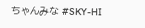ちゃんみな #SKY-HI